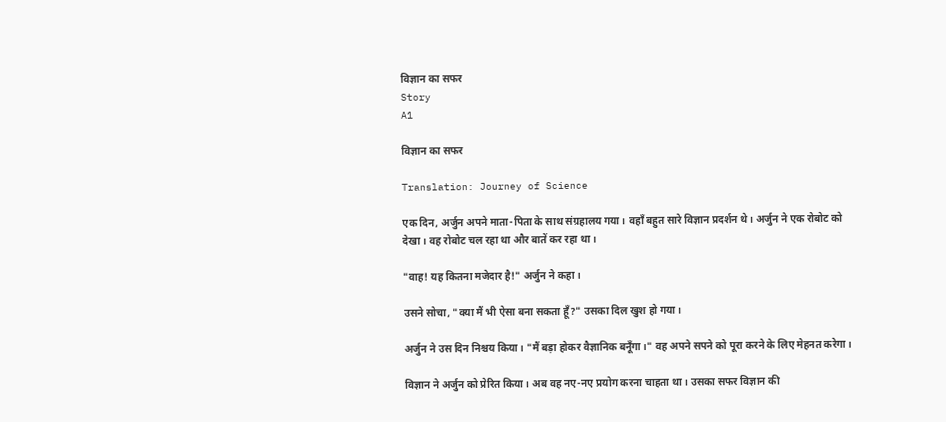विज्ञान का सफर
Story
A1

विज्ञान का सफर

Translation: Journey of Science

एक दिन, अर्जुन अपने माता-पिता के साथ संग्रहालय गया। वहाँ बहुत सारे विज्ञान प्रदर्शन थे। अर्जुन ने एक रोबोट को देखा। वह रोबोट चल रहा था और बातें कर रहा था।

"वाह! यह कितना मजेदार है!" अर्जुन ने कहा।

उसने सोचा, "क्या मैं भी ऐसा बना सकता हूँ?" उसका दिल खुश हो गया।

अर्जुन ने उस दिन निश्चय किया। "मैं बड़ा होकर वैज्ञानिक बनूँगा।" वह अपने सपने को पूरा करने के लिए मेहनत करेगा।

विज्ञान ने अर्जुन को प्रेरित किया। अब वह नए-नए प्रयोग करना चाहता था। उसका सफर विज्ञान की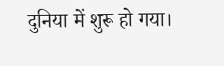दुनिया में शुरू हो गया।